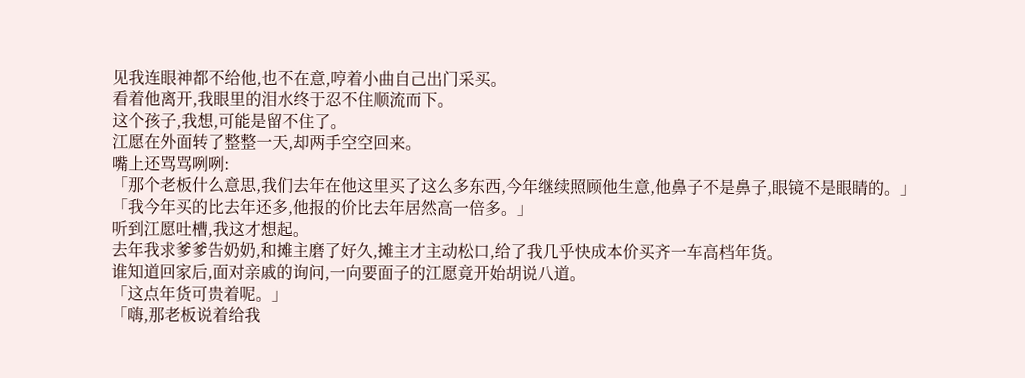见我连眼神都不给他,也不在意,哼着小曲自己出门采买。
看着他离开,我眼里的泪水终于忍不住顺流而下。
这个孩子,我想,可能是留不住了。
江愿在外面转了整整一天,却两手空空回来。
嘴上还骂骂咧咧:
「那个老板什么意思,我们去年在他这里买了这么多东西,今年继续照顾他生意,他鼻子不是鼻子,眼镜不是眼睛的。」
「我今年买的比去年还多,他报的价比去年居然高一倍多。」
听到江愿吐槽,我这才想起。
去年我求爹爹告奶奶,和摊主磨了好久,摊主才主动松口,给了我几乎快成本价买齐一车高档年货。
谁知道回家后,面对亲戚的询问,一向要面子的江愿竟开始胡说八道。
「这点年货可贵着呢。」
「嗨,那老板说着给我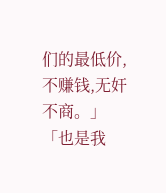们的最低价,不赚钱,无奸不商。」
「也是我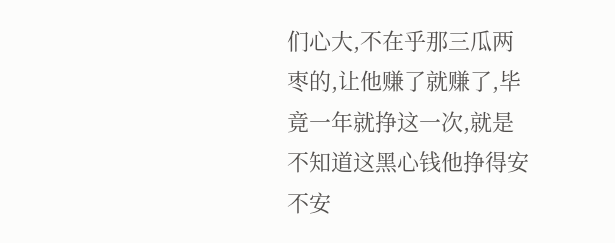们心大,不在乎那三瓜两枣的,让他赚了就赚了,毕竟一年就挣这一次,就是不知道这黑心钱他挣得安不安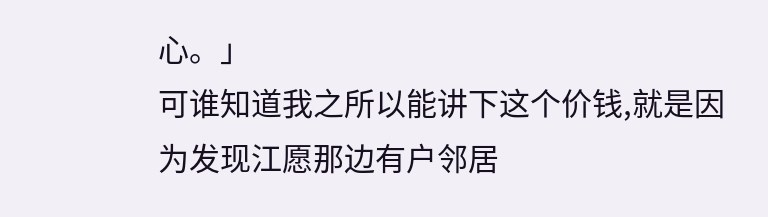心。」
可谁知道我之所以能讲下这个价钱,就是因为发现江愿那边有户邻居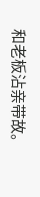和老板沾亲带故。